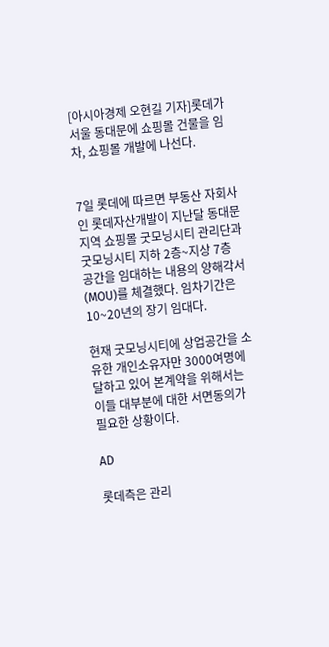[아시아경제 오현길 기자]롯데가 서울 동대문에 쇼핑몰 건물을 임차, 쇼핑몰 개발에 나선다.


7일 롯데에 따르면 부동산 자회사인 롯데자산개발이 지난달 동대문 지역 쇼핑몰 굿모닝시티 관리단과 굿모닝시티 지하 2층~지상 7층 공간을 임대하는 내용의 양해각서(MOU)를 체결했다. 임차기간은 10~20년의 장기 임대다.

현재 굿모닝시티에 상업공간을 소유한 개인소유자만 3000여명에 달하고 있어 본계약을 위해서는 이들 대부분에 대한 서면동의가 필요한 상황이다.

AD

롯데측은 관리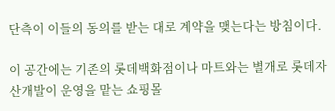단측이 이들의 동의를 받는 대로 계약을 맺는다는 방침이다.

이 공간에는 기존의 롯데백화점이나 마트와는 별개로 롯데자산개발이 운영을 맡는 쇼핑몰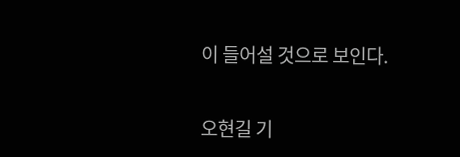이 들어설 것으로 보인다.


오현길 기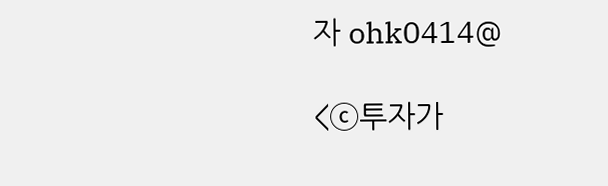자 ohk0414@

<ⓒ투자가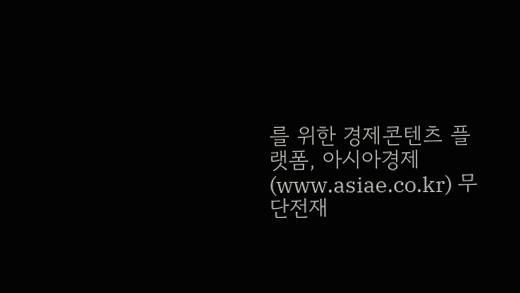를 위한 경제콘텐츠 플랫폼, 아시아경제(www.asiae.co.kr) 무단전재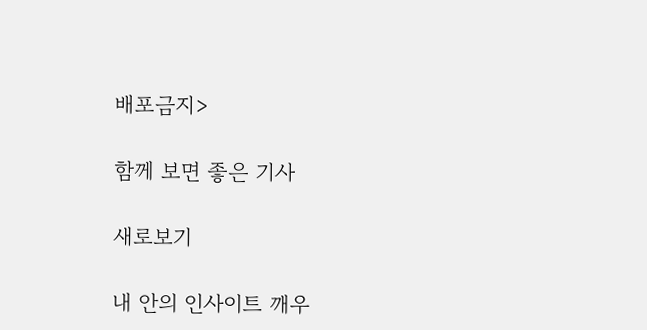배포금지>

함께 보면 좋은 기사

새로보기

내 안의 인사이트 깨우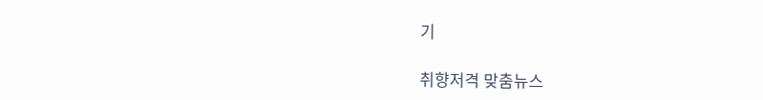기

취향저격 맞춤뉴스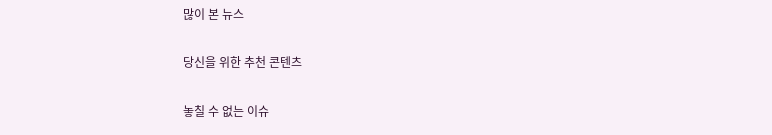많이 본 뉴스

당신을 위한 추천 콘텐츠

놓칠 수 없는 이슈